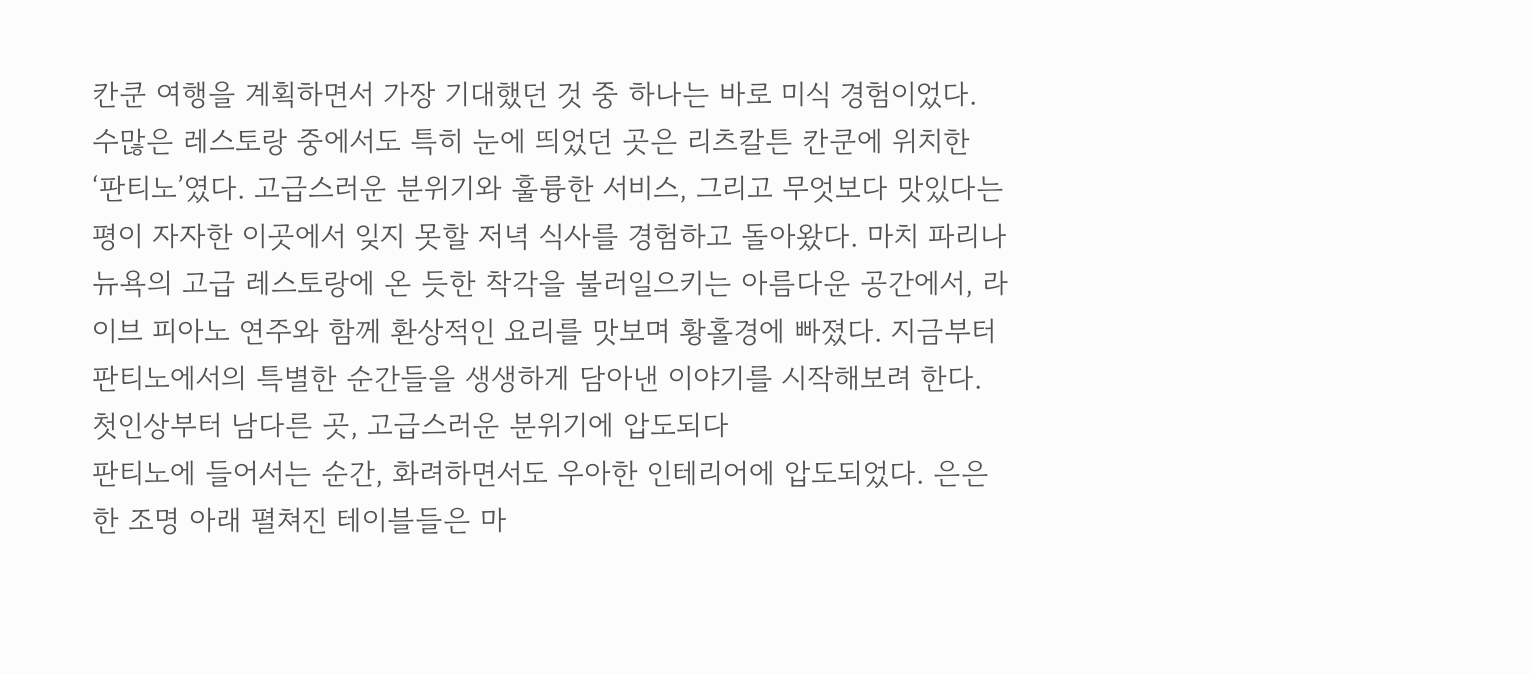칸쿤 여행을 계획하면서 가장 기대했던 것 중 하나는 바로 미식 경험이었다. 수많은 레스토랑 중에서도 특히 눈에 띄었던 곳은 리츠칼튼 칸쿤에 위치한 ‘판티노’였다. 고급스러운 분위기와 훌륭한 서비스, 그리고 무엇보다 맛있다는 평이 자자한 이곳에서 잊지 못할 저녁 식사를 경험하고 돌아왔다. 마치 파리나 뉴욕의 고급 레스토랑에 온 듯한 착각을 불러일으키는 아름다운 공간에서, 라이브 피아노 연주와 함께 환상적인 요리를 맛보며 황홀경에 빠졌다. 지금부터 판티노에서의 특별한 순간들을 생생하게 담아낸 이야기를 시작해보려 한다.
첫인상부터 남다른 곳, 고급스러운 분위기에 압도되다
판티노에 들어서는 순간, 화려하면서도 우아한 인테리어에 압도되었다. 은은한 조명 아래 펼쳐진 테이블들은 마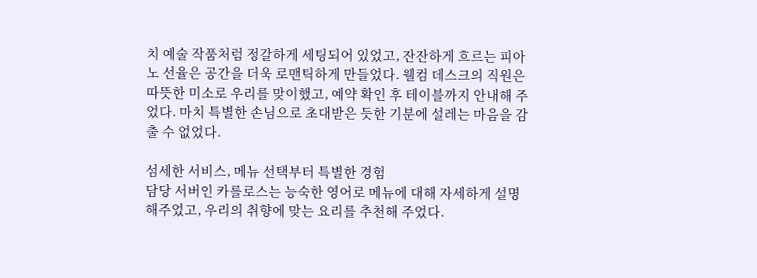치 예술 작품처럼 정갈하게 세팅되어 있었고, 잔잔하게 흐르는 피아노 선율은 공간을 더욱 로맨틱하게 만들었다. 웰컴 데스크의 직원은 따뜻한 미소로 우리를 맞이했고, 예약 확인 후 테이블까지 안내해 주었다. 마치 특별한 손님으로 초대받은 듯한 기분에 설레는 마음을 감출 수 없었다.

섬세한 서비스, 메뉴 선택부터 특별한 경험
담당 서버인 카를로스는 능숙한 영어로 메뉴에 대해 자세하게 설명해주었고, 우리의 취향에 맞는 요리를 추천해 주었다.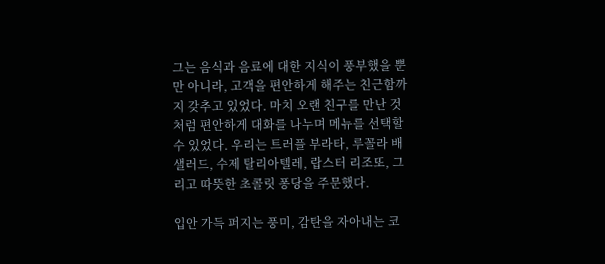그는 음식과 음료에 대한 지식이 풍부했을 뿐만 아니라, 고객을 편안하게 해주는 친근함까지 갖추고 있었다. 마치 오랜 친구를 만난 것처럼 편안하게 대화를 나누며 메뉴를 선택할 수 있었다. 우리는 트러플 부라타, 루꼴라 배 샐러드, 수제 탈리아텔레, 랍스터 리조또, 그리고 따뜻한 초콜릿 퐁당을 주문했다.

입안 가득 퍼지는 풍미, 감탄을 자아내는 코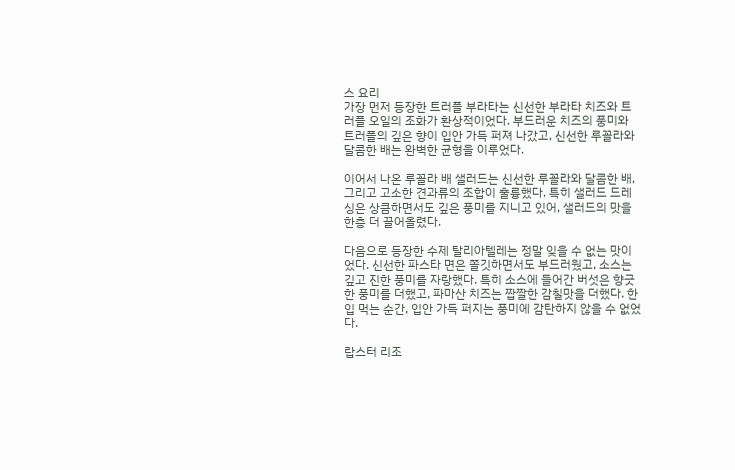스 요리
가장 먼저 등장한 트러플 부라타는 신선한 부라타 치즈와 트러플 오일의 조화가 환상적이었다. 부드러운 치즈의 풍미와 트러플의 깊은 향이 입안 가득 퍼져 나갔고, 신선한 루꼴라와 달콤한 배는 완벽한 균형을 이루었다.

이어서 나온 루꼴라 배 샐러드는 신선한 루꼴라와 달콤한 배, 그리고 고소한 견과류의 조합이 훌륭했다. 특히 샐러드 드레싱은 상큼하면서도 깊은 풍미를 지니고 있어, 샐러드의 맛을 한층 더 끌어올렸다.

다음으로 등장한 수제 탈리아텔레는 정말 잊을 수 없는 맛이었다. 신선한 파스타 면은 쫄깃하면서도 부드러웠고, 소스는 깊고 진한 풍미를 자랑했다. 특히 소스에 들어간 버섯은 향긋한 풍미를 더했고, 파마산 치즈는 짭짤한 감칠맛을 더했다. 한 입 먹는 순간, 입안 가득 퍼지는 풍미에 감탄하지 않을 수 없었다.

랍스터 리조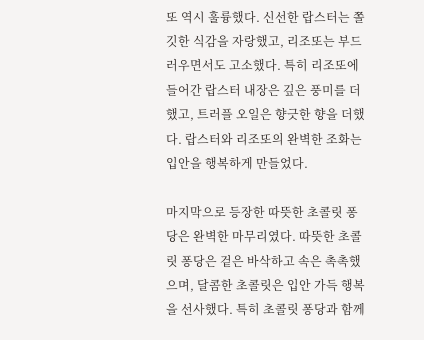또 역시 훌륭했다. 신선한 랍스터는 쫄깃한 식감을 자랑했고, 리조또는 부드러우면서도 고소했다. 특히 리조또에 들어간 랍스터 내장은 깊은 풍미를 더했고, 트러플 오일은 향긋한 향을 더했다. 랍스터와 리조또의 완벽한 조화는 입안을 행복하게 만들었다.

마지막으로 등장한 따뜻한 초콜릿 퐁당은 완벽한 마무리였다. 따뜻한 초콜릿 퐁당은 겉은 바삭하고 속은 촉촉했으며, 달콤한 초콜릿은 입안 가득 행복을 선사했다. 특히 초콜릿 퐁당과 함께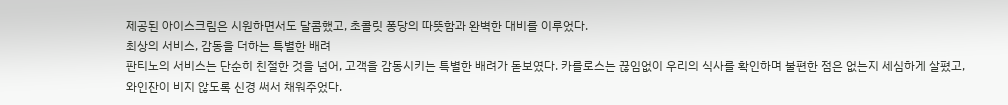제공된 아이스크림은 시원하면서도 달콤했고, 초콜릿 퐁당의 따뜻함과 완벽한 대비를 이루었다.
최상의 서비스, 감동을 더하는 특별한 배려
판티노의 서비스는 단순히 친절한 것을 넘어, 고객을 감동시키는 특별한 배려가 돋보였다. 카를로스는 끊임없이 우리의 식사를 확인하며 불편한 점은 없는지 세심하게 살폈고, 와인잔이 비지 않도록 신경 써서 채워주었다.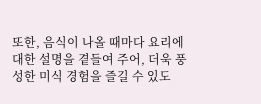또한, 음식이 나올 때마다 요리에 대한 설명을 곁들여 주어, 더욱 풍성한 미식 경험을 즐길 수 있도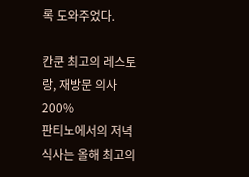록 도와주었다.

칸쿤 최고의 레스토랑, 재방문 의사 200%
판티노에서의 저녁 식사는 올해 최고의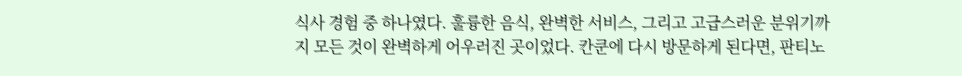식사 경험 중 하나였다. 훌륭한 음식, 완벽한 서비스, 그리고 고급스러운 분위기까지 모든 것이 완벽하게 어우러진 곳이었다. 칸쿤에 다시 방문하게 된다면, 판티노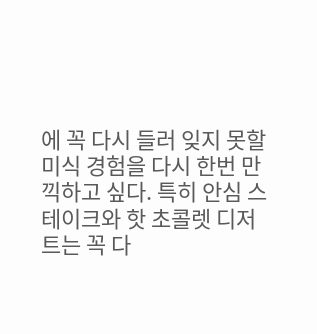에 꼭 다시 들러 잊지 못할 미식 경험을 다시 한번 만끽하고 싶다. 특히 안심 스테이크와 핫 초콜렛 디저트는 꼭 다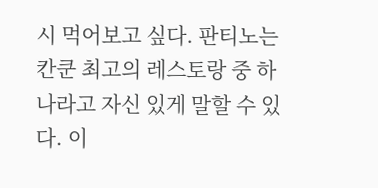시 먹어보고 싶다. 판티노는 칸쿤 최고의 레스토랑 중 하나라고 자신 있게 말할 수 있다. 이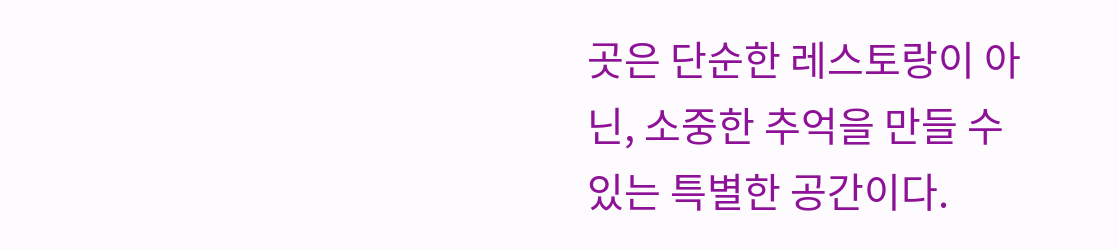곳은 단순한 레스토랑이 아닌, 소중한 추억을 만들 수 있는 특별한 공간이다.